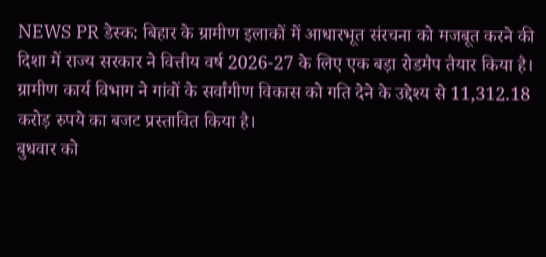NEWS PR डेस्क: बिहार के ग्रामीण इलाकों में आधारभूत संरचना को मजबूत करने की दिशा में राज्य सरकार ने वित्तीय वर्ष 2026-27 के लिए एक बड़ा रोडमैप तैयार किया है। ग्रामीण कार्य विभाग ने गांवों के सर्वांगीण विकास को गति देने के उद्देश्य से 11,312.18 करोड़ रुपये का बजट प्रस्तावित किया है।
बुधवार को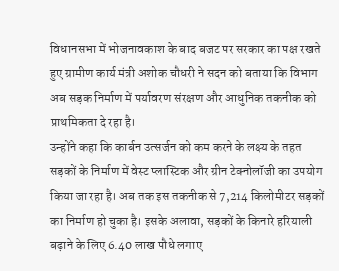विधानसभा में भोजनावकाश के बाद बजट पर सरकार का पक्ष रखते हुए ग्रामीण कार्य मंत्री अशोक चौधरी ने सदन को बताया कि विभाग अब सड़क निर्माण में पर्यावरण संरक्षण और आधुनिक तकनीक को प्राथमिकता दे रहा है।
उन्होंने कहा कि कार्बन उत्सर्जन को कम करने के लक्ष्य के तहत सड़कों के निर्माण में वेस्ट प्लास्टिक और ग्रीन टेक्नोलॉजी का उपयोग किया जा रहा है। अब तक इस तकनीक से 7,214 किलोमीटर सड़कों का निर्माण हो चुका है। इसके अलावा, सड़कों के किनारे हरियाली बढ़ाने के लिए 6.40 लाख पौधे लगाए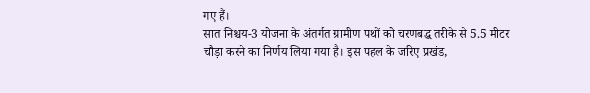गए हैं।
सात निश्चय-3 योजना के अंतर्गत ग्रामीण पथों को चरणबद्ध तरीके से 5.5 मीटर चौड़ा करने का निर्णय लिया गया है। इस पहल के जरिए प्रखंड,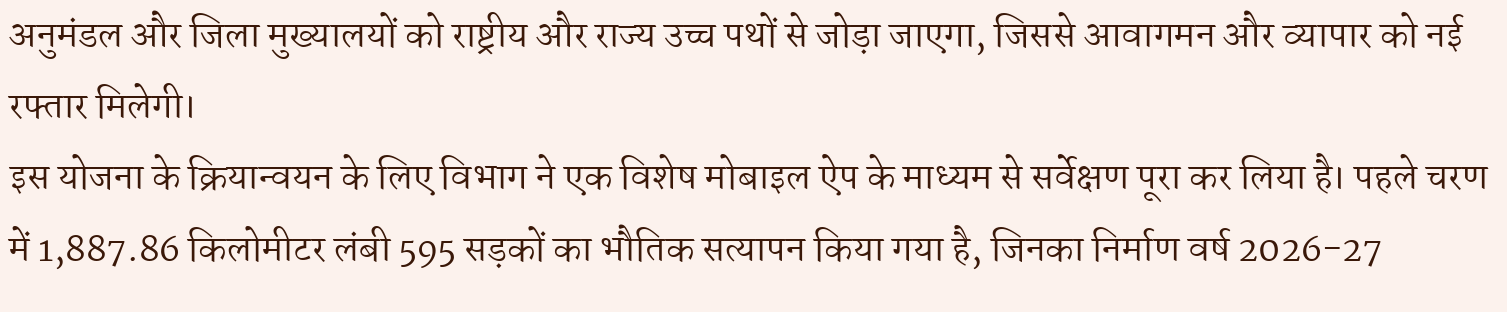अनुमंडल और जिला मुख्यालयों को राष्ट्रीय और राज्य उच्च पथों से जोड़ा जाएगा, जिससे आवागमन और व्यापार को नई रफ्तार मिलेगी।
इस योजना के क्रियान्वयन के लिए विभाग ने एक विशेष मोबाइल ऐप के माध्यम से सर्वेक्षण पूरा कर लिया है। पहले चरण में 1,887.86 किलोमीटर लंबी 595 सड़कों का भौतिक सत्यापन किया गया है, जिनका निर्माण वर्ष 2026-27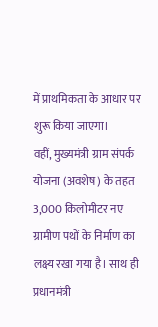में प्राथमिकता के आधार पर शुरू किया जाएगा।
वहीं, मुख्यमंत्री ग्राम संपर्क योजना (अवशेष) के तहत 3,000 किलोमीटर नए ग्रामीण पथों के निर्माण का लक्ष्य रखा गया है। साथ ही प्रधानमंत्री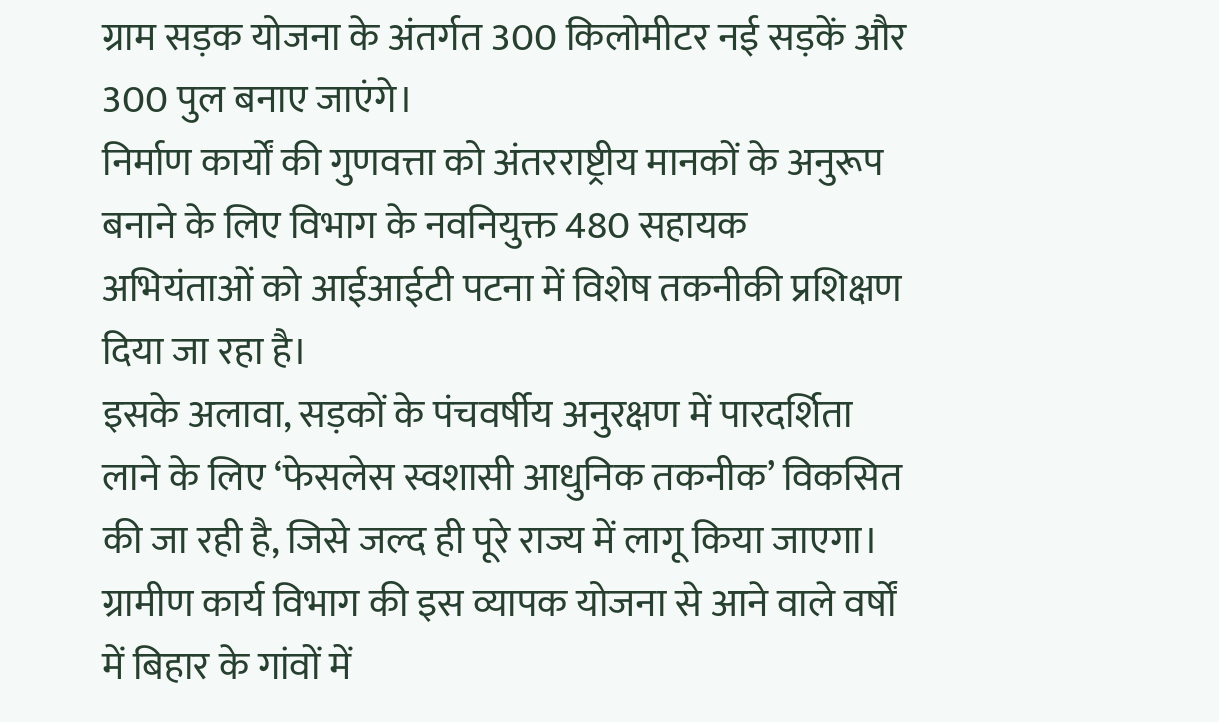ग्राम सड़क योजना के अंतर्गत 300 किलोमीटर नई सड़कें और 300 पुल बनाए जाएंगे।
निर्माण कार्यों की गुणवत्ता को अंतरराष्ट्रीय मानकों के अनुरूप बनाने के लिए विभाग के नवनियुक्त 480 सहायक अभियंताओं को आईआईटी पटना में विशेष तकनीकी प्रशिक्षण दिया जा रहा है।
इसके अलावा, सड़कों के पंचवर्षीय अनुरक्षण में पारदर्शिता लाने के लिए ‘फेसलेस स्वशासी आधुनिक तकनीक’ विकसित की जा रही है, जिसे जल्द ही पूरे राज्य में लागू किया जाएगा। ग्रामीण कार्य विभाग की इस व्यापक योजना से आने वाले वर्षों में बिहार के गांवों में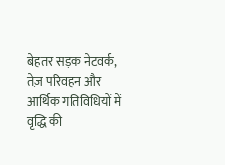बेहतर सड़क नेटवर्क, तेज़ परिवहन और आर्थिक गतिविधियों में वृद्धि की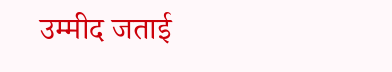उम्मीद जताई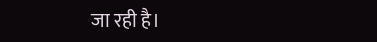जा रही है।